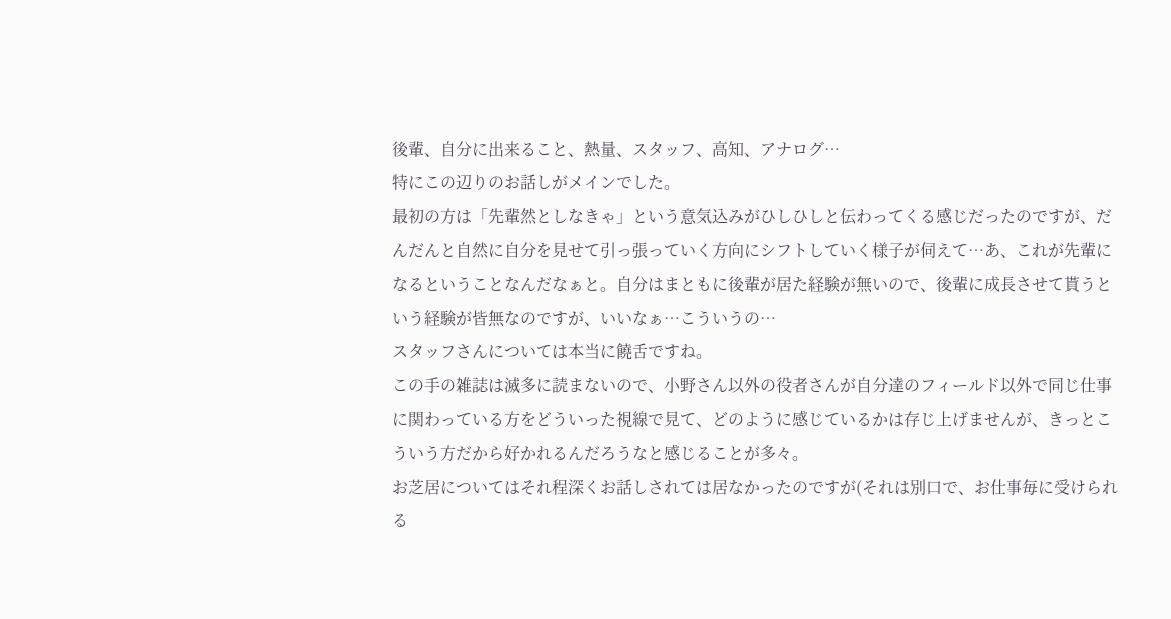後輩、自分に出来ること、熱量、スタッフ、高知、アナログ…
特にこの辺りのお話しがメインでした。
最初の方は「先輩然としなきゃ」という意気込みがひしひしと伝わってくる感じだったのですが、だんだんと自然に自分を見せて引っ張っていく方向にシフトしていく様子が伺えて…あ、これが先輩になるということなんだなぁと。自分はまともに後輩が居た経験が無いので、後輩に成長させて貰うという経験が皆無なのですが、いいなぁ…こういうの…
スタッフさんについては本当に饒舌ですね。
この手の雑誌は滅多に読まないので、小野さん以外の役者さんが自分達のフィールド以外で同じ仕事に関わっている方をどういった視線で見て、どのように感じているかは存じ上げませんが、きっとこういう方だから好かれるんだろうなと感じることが多々。
お芝居についてはそれ程深くお話しされては居なかったのですが(それは別口で、お仕事毎に受けられる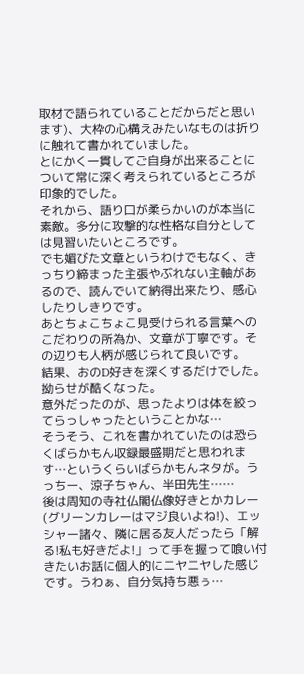取材で語られていることだからだと思います)、大枠の心構えみたいなものは折りに触れて書かれていました。
とにかく一貫してご自身が出来ることについて常に深く考えられているところが印象的でした。
それから、語り口が柔らかいのが本当に素敵。多分に攻撃的な性格な自分としては見習いたいところです。
でも媚びた文章というわけでもなく、きっちり締まった主張やぶれない主軸があるので、読んでいて納得出来たり、感心したりしきりです。
あとちょこちょこ見受けられる言葉へのこだわりの所為か、文章が丁寧です。その辺りも人柄が感じられて良いです。
結果、おのD好きを深くするだけでした。拗らせが酷くなった。
意外だったのが、思ったよりは体を絞ってらっしゃったということかな…
そうそう、これを書かれていたのは恐らくばらかもん収録最盛期だと思われます…というくらいばらかもんネタが。うっちー、涼子ちゃん、半田先生……
後は周知の寺社仏閣仏像好きとかカレー(グリーンカレーはマジ良いよね!)、エッシャー諸々、隣に居る友人だったら「解る!私も好きだよ!」って手を握って喰い付きたいお話に個人的にニヤニヤした感じです。うわぁ、自分気持ち悪ぅ…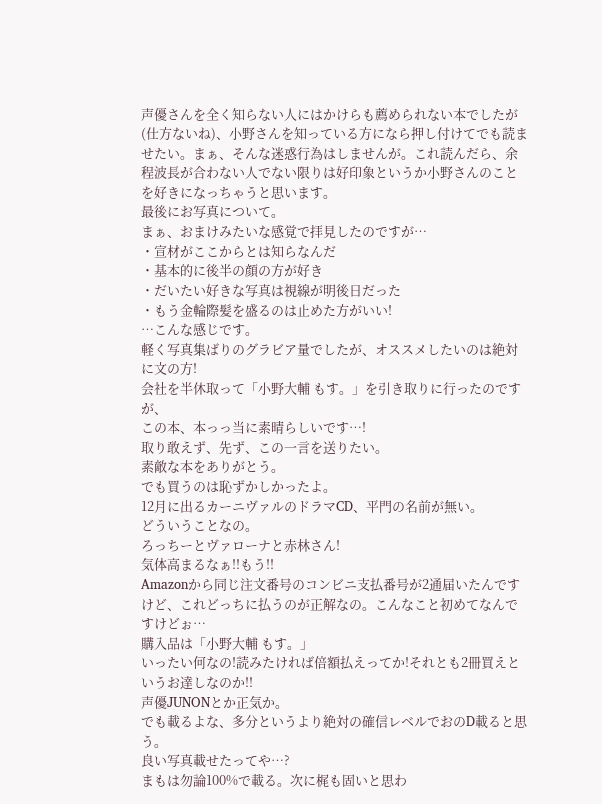声優さんを全く知らない人にはかけらも薦められない本でしたが(仕方ないね)、小野さんを知っている方になら押し付けてでも読ませたい。まぁ、そんな迷惑行為はしませんが。これ読んだら、余程波長が合わない人でない限りは好印象というか小野さんのことを好きになっちゃうと思います。
最後にお写真について。
まぁ、おまけみたいな感覚で拝見したのですが…
・宣材がここからとは知らなんだ
・基本的に後半の顔の方が好き
・だいたい好きな写真は視線が明後日だった
・もう金輪際髪を盛るのは止めた方がいい!
…こんな感じです。
軽く写真集ばりのグラビア量でしたが、オススメしたいのは絶対に文の方!
会社を半休取って「小野大輔 もす。」を引き取りに行ったのですが、
この本、本っっ当に素晴らしいです…!
取り敢えず、先ず、この一言を送りたい。
素敵な本をありがとう。
でも買うのは恥ずかしかったよ。
12月に出るカーニヴァルのドラマCD、平門の名前が無い。
どういうことなの。
ろっちーとヴァローナと赤林さん!
気体高まるなぁ!!もう!!
Amazonから同じ注文番号のコンビニ支払番号が2通届いたんですけど、これどっちに払うのが正解なの。こんなこと初めてなんですけどぉ…
購入品は「小野大輔 もす。」
いったい何なの!読みたければ倍額払えってか!それとも2冊買えというお達しなのか!!
声優JUNONとか正気か。
でも載るよな、多分というより絶対の確信レベルでおのD載ると思う。
良い写真載せたってや…?
まもは勿論100%で載る。次に梶も固いと思わ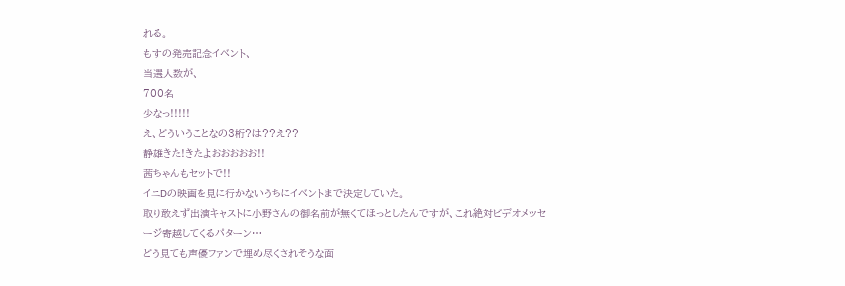れる。
もすの発売記念イベント、
当選人数が、
700名
少なっ!!!!!
え、どういうことなの3桁?は??え??
静雄きた!きたよおおおおお!!
茜ちゃんもセットで!!
イニDの映画を見に行かないうちにイベントまで決定していた。
取り敢えず出演キャストに小野さんの御名前が無くてほっとしたんですが、これ絶対ビデオメッセージ寄越してくるパターン…
どう見ても声優ファンで埋め尽くされそうな面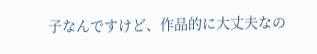子なんですけど、作品的に大丈夫なの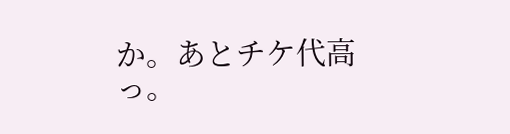か。あとチケ代高っ。